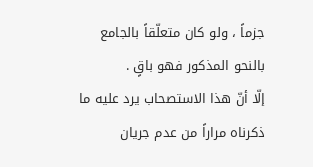جزماً ، ولو كان متعلّقاً بالجامع بالنحو المذكور فهو باقٍ .
إلّا أنّ هذا الاستصحاب يرد عليه ما ذكرناه مراراً من عدم جريان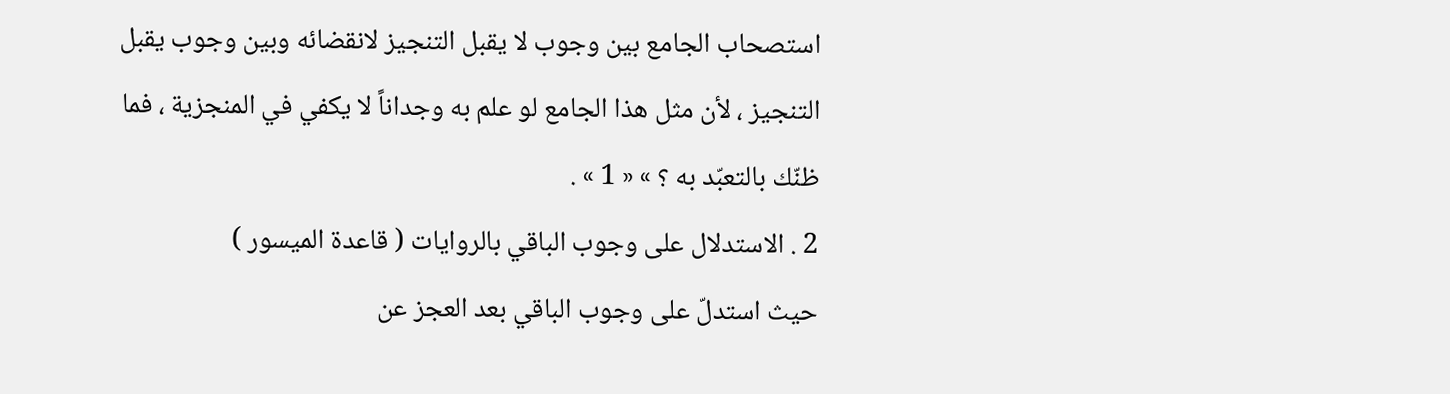استصحاب الجامع بين وجوب لا يقبل التنجيز لانقضائه وبين وجوب يقبل التنجيز ، لأن مثل هذا الجامع لو علم به وجداناً لا يكفي في المنجزية ، فما ظنّك بالتعبّد به ؟ » « 1 » .
2 . الاستدلال على وجوب الباقي بالروايات ( قاعدة الميسور )
حيث استدلّ على وجوب الباقي بعد العجز عن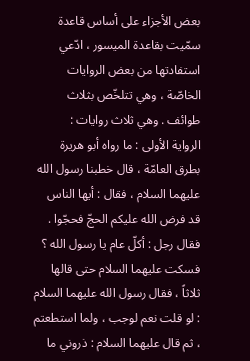بعض الأجزاء على أساس قاعدة سمّيت بقاعدة الميسور ، ادّعي استفادتها من بعض الروايات الخاصّة ، وهي تتلخّص بثلاث طوائف . وهي ثلاث روايات :
الرواية الأولى : ما رواه أبو هريرة بطرق العامّة ، قال خطبنا رسول الله عليهما السلام ، فقال : أيها الناس قد فرض الله عليكم الحجّ فحجّوا . فقال رجل : أكلّ عام يا رسول الله ؟ فسكت عليهما السلام حتى قالها ثلاثاً ، فقال رسول الله عليهما السلام : لو قلت نعم لوجب ، ولما استطعتم ، ثم قال عليهما السلام : ذروني ما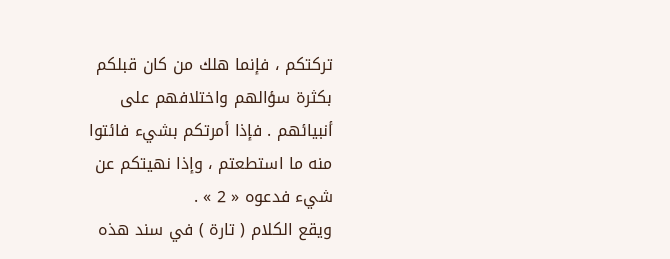تركتكم ، فإنما هلك من كان قبلكم بكثرة سؤالهم واختلافهم على أنبيائهم . فإذا أمرتكم بشيء فائتوا منه ما استطعتم ، وإذا نهيتكم عن شيء فدعوه « 2 » .
ويقع الكلام ( تارة ) في سند هذه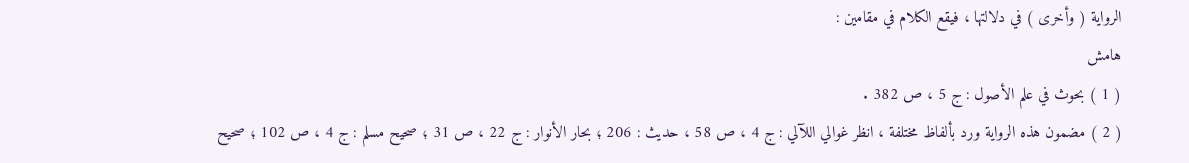الرواية ( وأخرى ) في دلالتها ، فيقع الكلام في مقامين :
هامش
( 1 ) بحوث في علم الأصول : ج 5 ، ص 382 .
( 2 ) مضمون هذه الرواية ورد بألفاظ مختلفة ، انظر غوالي اللآلي : ج 4 ، ص 58 ، حديث : 206 ؛ بحار الأنوار : ج 22 ، ص 31 ؛ صحيح مسلم : ج 4 ، ص 102 ؛ صحيح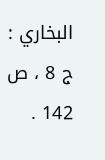البخاري : ج 8 ، ص 142 .